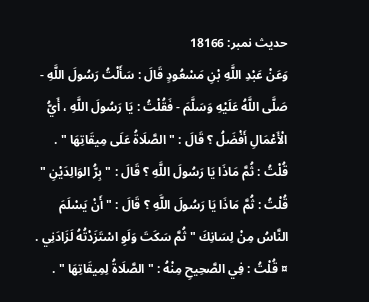حدیث نمبر: 18166
وَعَنْ عَبْدِ اللَّهِ بْنِ مَسْعُودٍ قَالَ : سَأَلْتُ رَسُولَ اللَّهِ - صَلَّى اللَّهُ عَلَيْهِ وَسَلَّمَ - فَقُلْتُ : يَا رَسُولَ اللَّهِ ، أَيُّ الْأَعْمَالِ أَفْضَلُ ؟ قَالَ : " الصَّلَاةُ عَلَى مِيقَاتِهَا " . قُلْتُ : ثُمَّ مَاذَا يَا رَسُولَ اللَّهِ ؟ قَالَ : " بِرُّ الوَالِدَيْنِ " قُلْتُ : ثُمَّ مَاذَا يَا رَسُولَ اللَّهِ ؟ قَالَ : " أَنْ يَسْلَمَ النَّاسُ مِنْ لِسَانِكَ " ثُمَّ سَكَتَ وَلَوِ اسْتَزَدْتُهُ لَزَادَنِي . ¤ قُلْتُ : فِي الصَّحِيحِ مِنْهُ : " الصَّلَاةُ لِمِيقَاتِهَا " .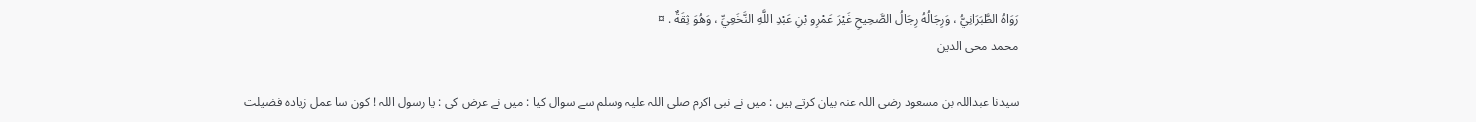رَوَاهُ الطَّبَرَانِيُّ ، وَرِجَالُهُ رِجَالُ الصَّحِيحِ غَيْرَ عَمْرِو بْنِ عَبْدِ اللَّهِ النَّخَعِيِّ ، وَهُوَ ثِقَةٌ . ¤
محمد محی الدین

سیدنا عبداللہ بن مسعود رضی اللہ عنہ بیان کرتے ہیں : میں نے نبی اکرم صلی اللہ علیہ وسلم سے سوال کیا : میں نے عرض کی : یا رسول اللہ ! کون سا عمل زیادہ فضیلت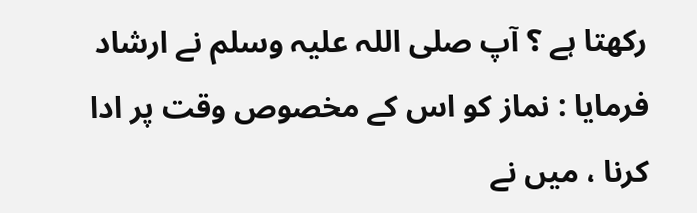رکھتا ہے ؟ آپ صلی اللہ علیہ وسلم نے ارشاد فرمایا : نماز کو اس کے مخصوص وقت پر ادا کرنا ، میں نے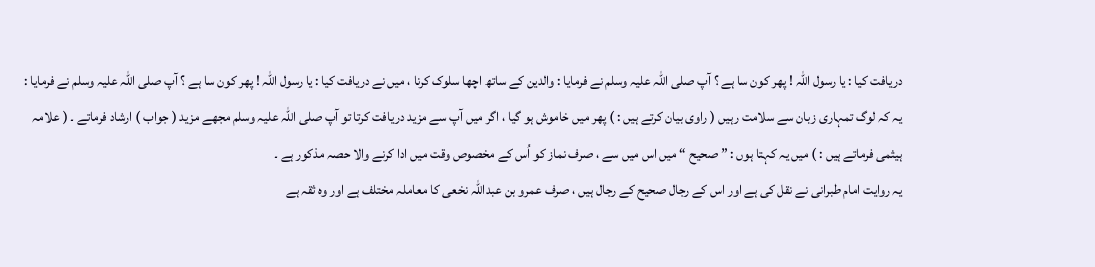دریافت کیا : یا رسول اللہ ! پھر کون سا ہے ؟ آپ صلی اللہ علیہ وسلم نے فرمایا : والدین کے ساتھ اچھا سلوک کرنا ، میں نے دریافت کیا : یا رسول اللہ ! پھر کون سا ہے ؟ آپ صلی اللہ علیہ وسلم نے فرمایا : یہ کہ لوگ تمہاری زبان سے سلامت رہیں ( راوی بیان کرتے ہیں : ) پھر میں خاموش ہو گیا ، اگر میں آپ سے مزید دریافت کرتا تو آپ صلی اللہ علیہ وسلم مجھے مزید ( جواب ) ارشاد فرماتے ۔ ( علامہ ہیثمی فرماتے ہیں : ) میں یہ کہتا ہوں : ” صحیح “ میں اس میں سے ، صرف نماز کو اُس کے مخصوص وقت میں ادا کرنے والا حصہ مذکور ہے ۔
یہ روایت امام طبرانی نے نقل کی ہے اور اس کے رجال صحیح کے رجال ہیں ، صرف عمرو بن عبداللہ نخعی کا معاملہ مختلف ہے اور وہ ثقہ ہے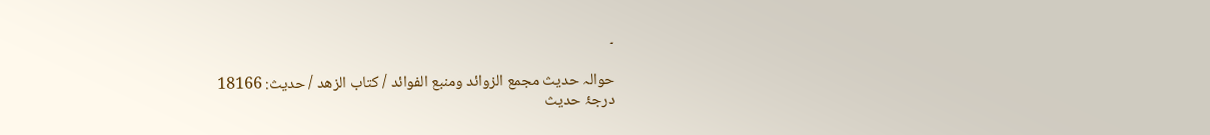۔

حوالہ حدیث مجمع الزوائد ومنبع الفوائد / كتاب الزهد / حدیث: 18166
درجۂ حدیث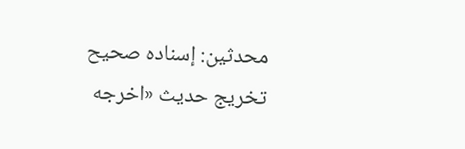محدثین: إسنادہ صحیح
تخریج حدیث «اخرجه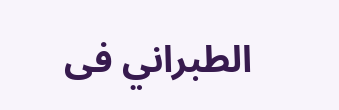الطبراني فى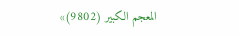المعجم الكبير (9802)»